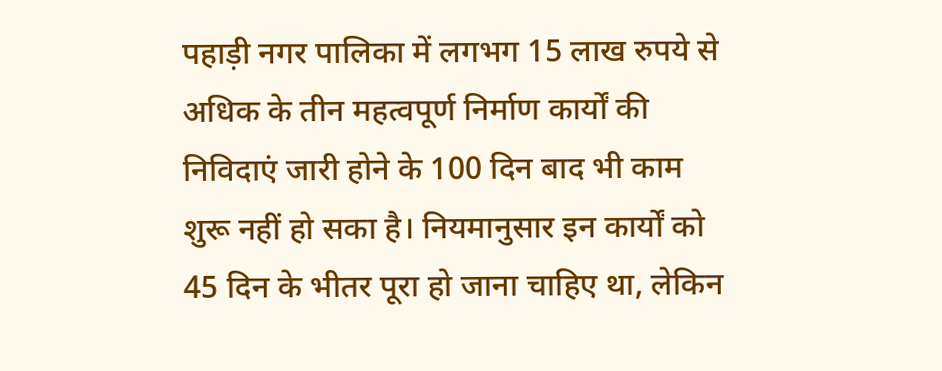पहाड़ी नगर पालिका में लगभग 15 लाख रुपये से अधिक के तीन महत्वपूर्ण निर्माण कार्यों की निविदाएं जारी होने के 100 दिन बाद भी काम शुरू नहीं हो सका है। नियमानुसार इन कार्यों को 45 दिन के भीतर पूरा हो जाना चाहिए था, लेकिन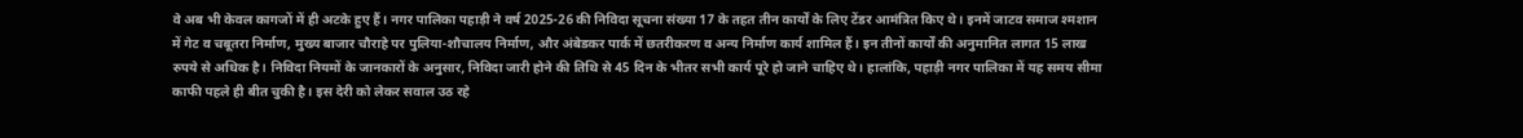वे अब भी केवल कागजों में ही अटके हुए हैं। नगर पालिका पहाड़ी ने वर्ष 2025-26 की निविदा सूचना संख्या 17 के तहत तीन कार्यों के लिए टेंडर आमंत्रित किए थे। इनमें जाटव समाज श्मशान में गेट व चबूतरा निर्माण, मुख्य बाजार चौराहे पर पुलिया-शौचालय निर्माण, और अंबेडकर पार्क में छतरीकरण व अन्य निर्माण कार्य शामिल हैं। इन तीनों कार्यों की अनुमानित लागत 15 लाख रुपये से अधिक है। निविदा नियमों के जानकारों के अनुसार, निविदा जारी होने की तिथि से 45 दिन के भीतर सभी कार्य पूरे हो जाने चाहिए थे। हालांकि, पहाड़ी नगर पालिका में यह समय सीमा काफी पहले ही बीत चुकी है। इस देरी को लेकर सवाल उठ रहे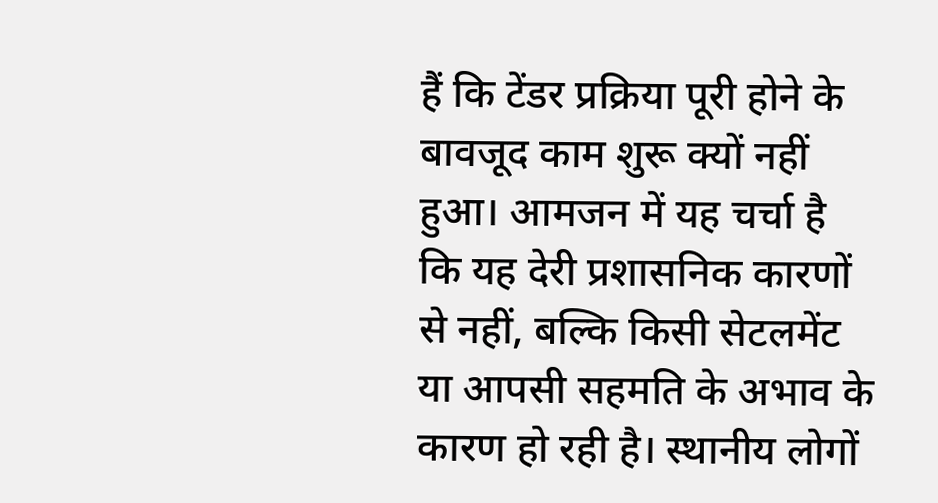हैं कि टेंडर प्रक्रिया पूरी होने के बावजूद काम शुरू क्यों नहीं हुआ। आमजन में यह चर्चा है कि यह देरी प्रशासनिक कारणों से नहीं, बल्कि किसी सेटलमेंट या आपसी सहमति के अभाव के कारण हो रही है। स्थानीय लोगों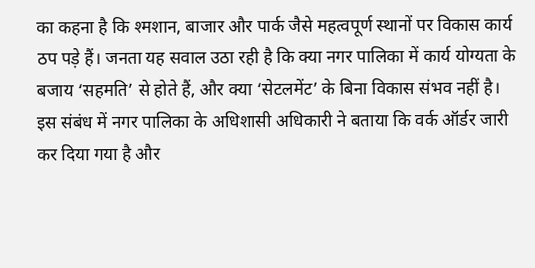का कहना है कि श्मशान, बाजार और पार्क जैसे महत्वपूर्ण स्थानों पर विकास कार्य ठप पड़े हैं। जनता यह सवाल उठा रही है कि क्या नगर पालिका में कार्य योग्यता के बजाय ‘सहमति’ से होते हैं, और क्या ‘सेटलमेंट’ के बिना विकास संभव नहीं है। इस संबंध में नगर पालिका के अधिशासी अधिकारी ने बताया कि वर्क ऑर्डर जारी कर दिया गया है और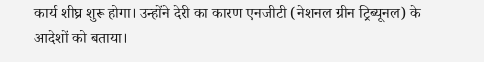कार्य शीघ्र शुरू होगा। उन्होंने देरी का कारण एनजीटी (नेशनल ग्रीन ट्रिब्यूनल) के आदेशों को बताया।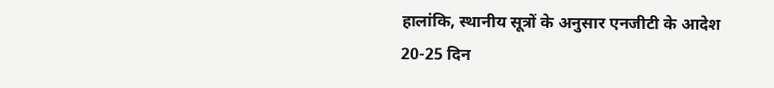हालांकि, स्थानीय सूत्रों के अनुसार एनजीटी के आदेश 20-25 दिन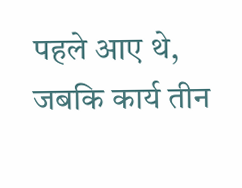पहले आए थे, जबकि कार्य तीन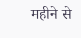महीने से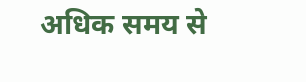अधिक समय से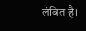लंबित है।